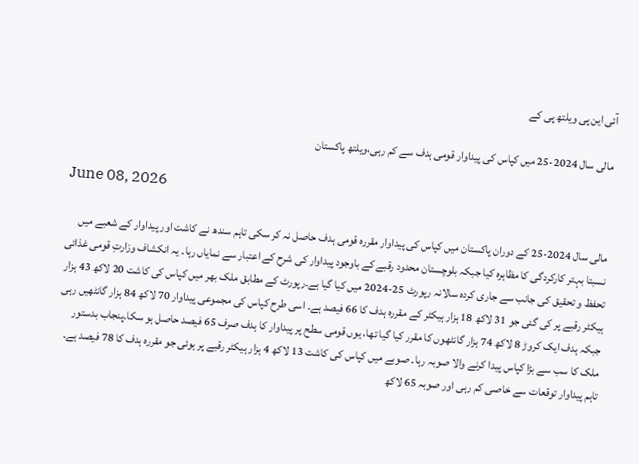آئی این پی ویلتھ پی کے

مالی سال 2024-25 میں کپاس کی پیداوار قومی ہدف سے کم رہی،ویلتھ پاکستان

June 08, 2026

مالی سال 2024-25 کے دوران پاکستان میں کپاس کی پیداوار مقررہ قومی ہدف حاصل نہ کر سکی تاہم سندھ نے کاشت اور پیداوار کے شعبے میں نسبتا بہتر کارکردگی کا مظاہرہ کیا جبکہ بلوچستان محدود رقبے کے باوجود پیداوار کی شرح کے اعتبار سے نمایاں رہا۔ یہ انکشاف وزارتِ قومی غذائی تحفظ و تحقیق کی جانب سے جاری کردہ سالانہ رپورٹ 25-2024 میں کیا گیا ہے۔رپورٹ کے مطابق ملک بھر میں کپاس کی کاشت 20 لاکھ 43 ہزار ہیکٹر رقبے پر کی گئی جو 31 لاکھ 18 ہزار ہیکٹر کے مقررہ ہدف کا 66 فیصد ہے۔ اسی طرح کپاس کی مجموعی پیداوار 70 لاکھ 84 ہزار گانٹھیں رہی جبکہ ہدف ایک کروڑ 8 لاکھ 74 ہزار گانٹھوں کا مقرر کیا گیا تھا، یوں قومی سطح پر پیداوار کا ہدف صرف 65 فیصد حاصل ہو سکا۔پنجاب بدستور ملک کا سب سے بڑا کپاس پیدا کرنے والا صوبہ رہا۔ صوبے میں کپاس کی کاشت 13 لاکھ 4 ہزار ہیکٹر رقبے پر ہوئی جو مقررہ ہدف کا 78 فیصد ہے۔ تاہم پیداوار توقعات سے خاصی کم رہی اور صوبہ 65 لاکھ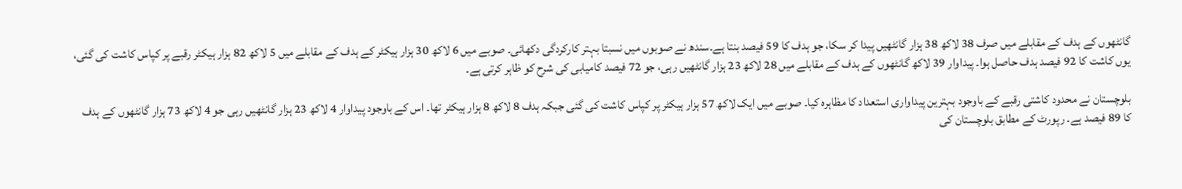گانٹھوں کے ہدف کے مقابلے میں صرف 38 لاکھ 38 ہزار گانٹھیں پیدا کر سکا، جو ہدف کا 59 فیصد بنتا ہے۔سندھ نے صوبوں میں نسبتا بہتر کارکردگی دکھائی۔ صوبے میں 6 لاکھ 30 ہزار ہیکٹر کے ہدف کے مقابلے میں 5 لاکھ 82 ہزار ہیکٹر رقبے پر کپاس کاشت کی گئی، یوں کاشت کا 92 فیصد ہدف حاصل ہوا۔ پیداوار 39 لاکھ گانٹھوں کے ہدف کے مقابلے میں 28 لاکھ 23 ہزار گانٹھیں رہی، جو 72 فیصد کامیابی کی شرح کو ظاہر کرتی ہے۔

بلوچستان نے محدود کاشتی رقبے کے باوجود بہترین پیداواری استعداد کا مظاہرہ کیا۔ صوبے میں ایک لاکھ 57 ہزار ہیکٹر پر کپاس کاشت کی گئی جبکہ ہدف 8 لاکھ 8 ہزار ہیکٹر تھا۔ اس کے باوجود پیداوار 4 لاکھ 23 ہزار گانٹھیں رہی جو 4 لاکھ 73 ہزار گانٹھوں کے ہدف کا 89 فیصد ہے۔ رپورٹ کے مطابق بلوچستان کی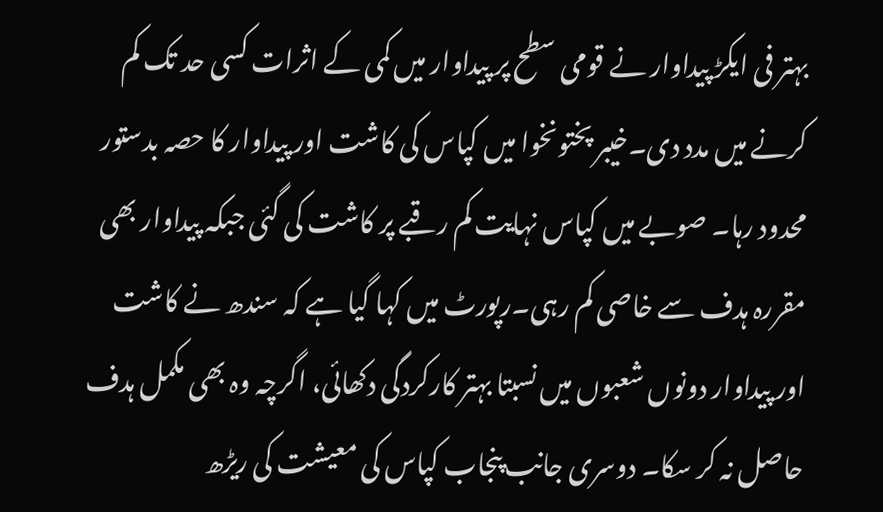بہتر فی ایکڑ پیداوار نے قومی سطح پر پیداوار میں کمی کے اثرات کسی حد تک کم کرنے میں مدد دی۔خیبر پختونخوا میں کپاس کی کاشت اور پیداوار کا حصہ بدستور محدود رہا۔ صوبے میں کپاس نہایت کم رقبے پر کاشت کی گئی جبکہ پیداوار بھی مقررہ ہدف سے خاصی کم رہی۔رپورٹ میں کہا گیا ہے کہ سندھ نے کاشت اور پیداوار دونوں شعبوں میں نسبتا بہتر کارکردگی دکھائی، اگرچہ وہ بھی مکمل ہدف حاصل نہ کر سکا۔ دوسری جانب پنجاب کپاس کی معیشت کی ریڑھ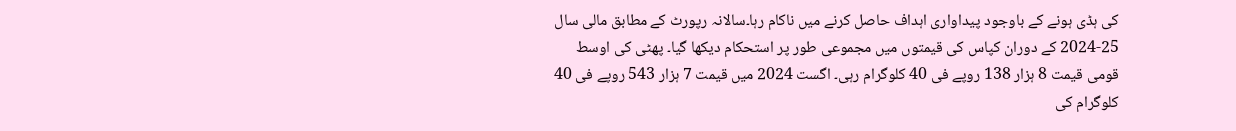کی ہڈی ہونے کے باوجود پیداواری اہداف حاصل کرنے میں ناکام رہا۔سالانہ رپورٹ کے مطابق مالی سال 25-2024 کے دوران کپاس کی قیمتوں میں مجموعی طور پر استحکام دیکھا گیا۔ پھٹی کی اوسط قومی قیمت 8 ہزار 138 روپے فی 40 کلوگرام رہی۔ اگست 2024 میں قیمت 7 ہزار 543 روپے فی 40 کلوگرام کی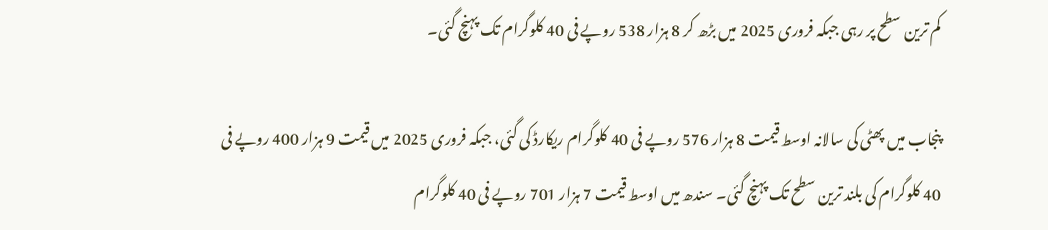کم ترین سطح پر رہی جبکہ فروری 2025 میں بڑھ کر 8 ہزار 538 روپے فی 40 کلوگرام تک پہنچ گئی۔

پنجاب میں پھٹی کی سالانہ اوسط قیمت 8 ہزار 576 روپے فی 40 کلوگرام ریکارڈ کی گئی، جبکہ فروری 2025 میں قیمت 9 ہزار 400 روپے فی 40 کلوگرام کی بلند ترین سطح تک پہنچ گئی۔ سندھ میں اوسط قیمت 7 ہزار 701 روپے فی 40 کلوگرام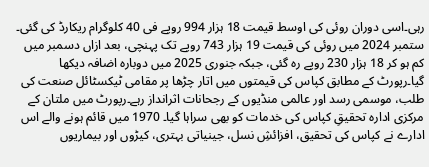رہی۔اسی دوران روئی کی اوسط قیمت 18 ہزار 994 روپے فی 40 کلوگرام ریکارڈ کی گئی۔ ستمبر 2024 میں روئی کی قیمت 19 ہزار 743 روپے تک پہنچی، بعد ازاں دسمبر میں کم ہو کر 18 ہزار 230 روپے رہ گئی، جبکہ جنوری 2025 میں دوبارہ اضافہ دیکھا گیا۔رپورٹ کے مطابق کپاس کی قیمتوں میں اتار چڑھا پر مقامی ٹیکسٹائل صنعت کی طلب، موسمی رسد اور عالمی منڈیوں کے رجحانات اثرانداز رہے۔رپورٹ میں ملتان کے مرکزی ادارہ تحقیقِ کپاس کی خدمات کو بھی سراہا گیا۔ 1970 میں قائم ہونے والے اس ادارے نے کپاس کی تحقیق، افزائشِ نسل، جینیاتی بہتری، کیڑوں اور بیماریوں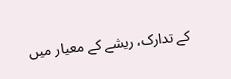کے تدارک، ریشے کے معیار میں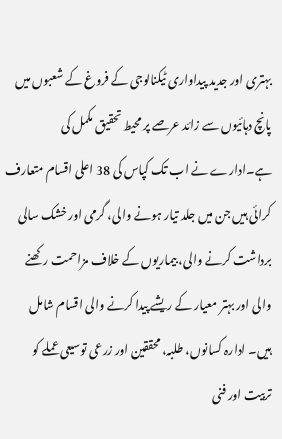بہتری اور جدید پیداواری ٹیکنالوجی کے فروغ کے شعبوں میں پانچ دہائیوں سے زائد عرصے پر محیط تحقیق مکمل کی ہے۔ادارے نے اب تک کپاس کی 38 اعلی اقسام متعارف کرائی ہیں جن میں جلد تیار ہونے والی، گرمی اور خشک سالی برداشت کرنے والی، بیماریوں کے خلاف مزاحمت رکھنے والی اور بہتر معیار کے ریشے پیدا کرنے والی اقسام شامل ہیں۔ ادارہ کسانوں، طلبہ، محققین اور زرعی توسیعی عملے کو تربیت اور فنی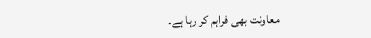معاونت بھی فراہم کر رہا ہے۔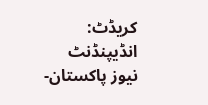کریڈٹ: انڈیپنڈنٹ نیوز پاکستان-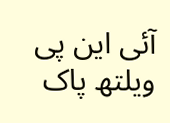آئی این پی ویلتھ پاک